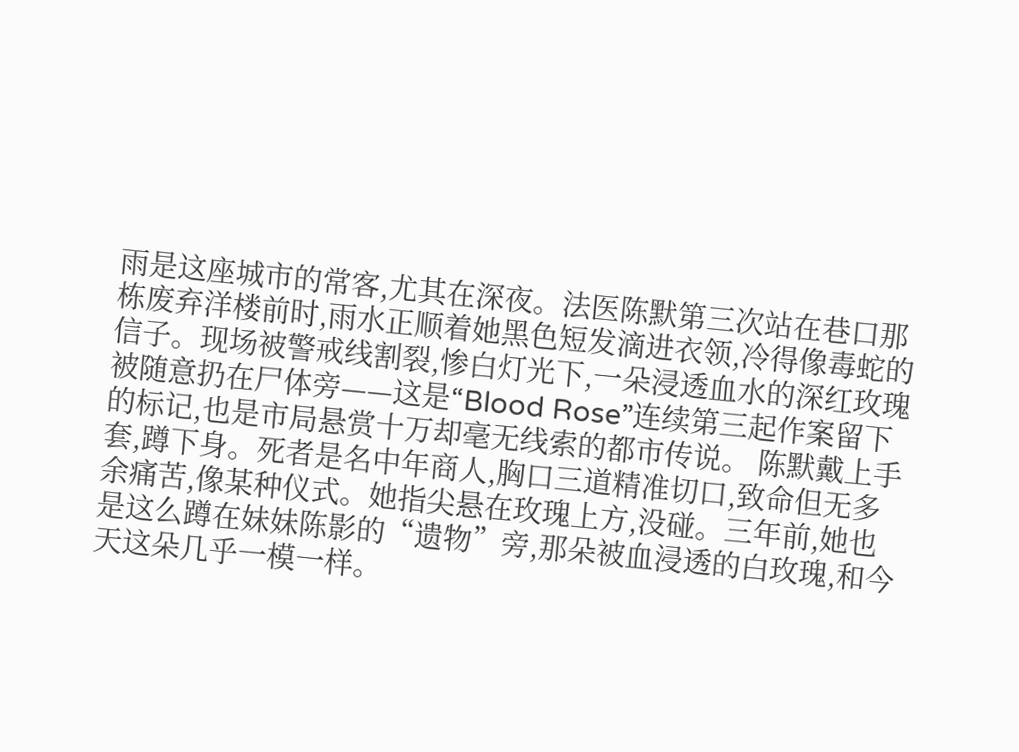雨是这座城市的常客,尤其在深夜。法医陈默第三次站在巷口那栋废弃洋楼前时,雨水正顺着她黑色短发滴进衣领,冷得像毒蛇的信子。现场被警戒线割裂,惨白灯光下,一朵浸透血水的深红玫瑰被随意扔在尸体旁——这是“Blood Rose”连续第三起作案留下的标记,也是市局悬赏十万却毫无线索的都市传说。 陈默戴上手套,蹲下身。死者是名中年商人,胸口三道精准切口,致命但无多余痛苦,像某种仪式。她指尖悬在玫瑰上方,没碰。三年前,她也是这么蹲在妹妹陈影的“遗物”旁,那朵被血浸透的白玫瑰,和今天这朵几乎一模一样。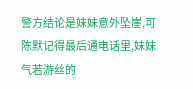警方结论是妹妹意外坠崖,可陈默记得最后通电话里,妹妹气若游丝的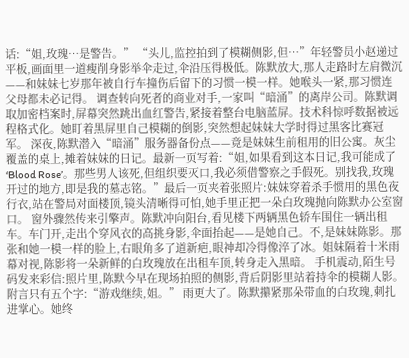话:“姐,玫瑰…是警告。” “头儿,监控拍到了模糊侧影,但…”年轻警员小赵递过平板,画面里一道瘦削身影举伞走过,伞沿压得极低。陈默放大,那人走路时左肩微沉——和妹妹七岁那年被自行车撞伤后留下的习惯一模一样。她喉头一紧,那习惯连父母都未必记得。 调查转向死者的商业对手,一家叫“暗涌”的离岸公司。陈默调取加密档案时,屏幕突然跳出血红警告,紧接着整台电脑蓝屏。技术科惊呼数据被远程格式化。她盯着黑屏里自己模糊的倒影,突然想起妹妹大学时得过黑客比赛冠军。 深夜,陈默潜入“暗涌”服务器备份点——竟是妹妹生前租用的旧公寓。灰尘覆盖的桌上,摊着妹妹的日记。最新一页写着:“姐,如果看到这本日记,我可能成了‘Blood Rose’。那些男人该死,但组织要灭口,我必须借警察之手假死。别找我,玫瑰开过的地方,即是我的墓志铭。”最后一页夹着张照片:妹妹穿着杀手惯用的黑色夜行衣,站在警局对面楼顶,镜头清晰得可怕,她手里正把一朵白玫瑰抛向陈默办公室窗口。 窗外骤然传来引擎声。陈默冲向阳台,看见楼下两辆黑色轿车围住一辆出租车。车门开,走出个穿风衣的高挑身影,伞面抬起——是她自己。不,是妹妹陈影。那张和她一模一样的脸上,右眼角多了道新疤,眼神却冷得像淬了冰。姐妹隔着十米雨幕对视,陈影将一朵新鲜的白玫瑰放在出租车顶,转身走入黑暗。 手机震动,陌生号码发来彩信:照片里,陈默今早在现场拍照的侧影,背后阴影里站着持伞的模糊人影。附言只有五个字:“游戏继续,姐。” 雨更大了。陈默攥紧那朵带血的白玫瑰,刺扎进掌心。她终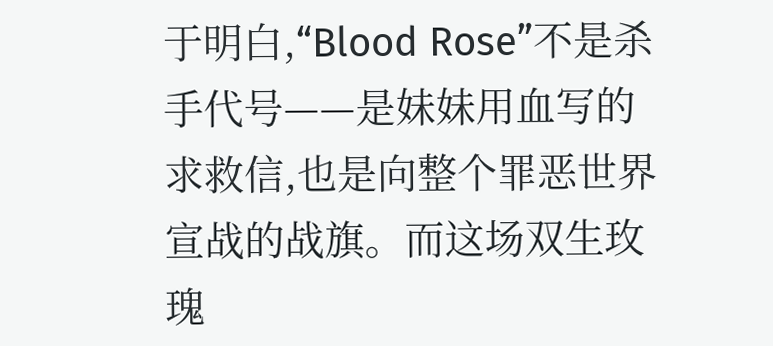于明白,“Blood Rose”不是杀手代号——是妹妹用血写的求救信,也是向整个罪恶世界宣战的战旗。而这场双生玫瑰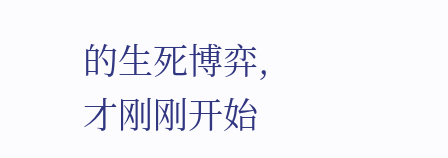的生死博弈,才刚刚开始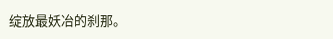绽放最妖冶的刹那。